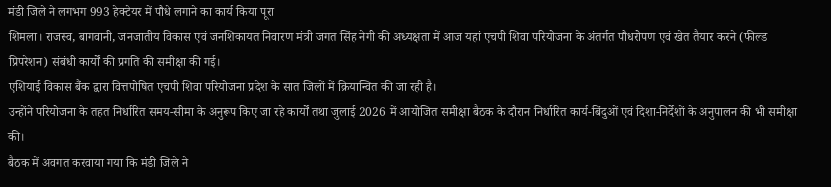मंडी जिले ने लगभग 993 हेक्टेयर में पौधे लगाने का कार्य किया पूरा
शिमला। राजस्व, बागवानी, जनजातीय विकास एवं जनशिकायत निवारण मंत्री जगत सिंह नेगी की अध्यक्षता में आज यहां एचपी शिवा परियोजना के अंतर्गत पौधरोपण एवं खेत तैयार करने (फील्ड प्रिपरेशन) संबंधी कार्यों की प्रगति की समीक्षा की गई।
एशियाई विकास बैंक द्वारा वित्तपोषित एचपी शिवा परियोजना प्रदेश के सात जिलों में क्रियान्वित की जा रही है।
उन्होंने परियोजना के तहत निर्धारित समय-सीमा के अनुरूप किए जा रहे कार्यों तथा जुलाई 2026 में आयोजित समीक्षा बैठक के दौरान निर्धारित कार्य-बिंदुओं एवं दिशा-निर्देशों के अनुपालन की भी समीक्षा की।
बैठक में अवगत करवाया गया कि मंडी जिले ने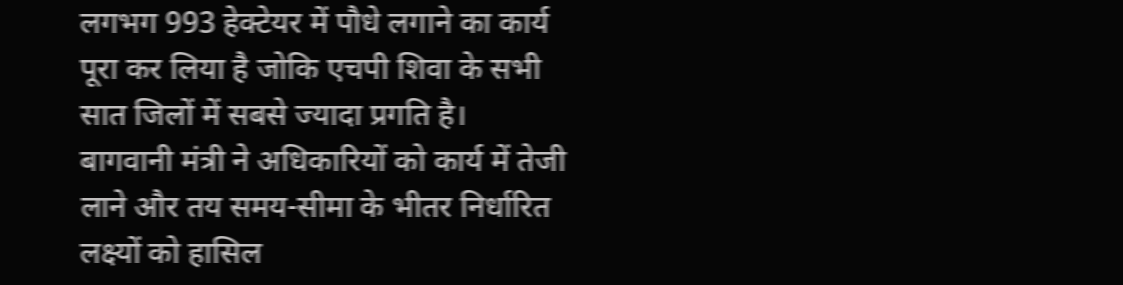लगभग 993 हेक्टेयर में पौधे लगाने का कार्य पूरा कर लिया है जोकि एचपी शिवा के सभी सात जिलों में सबसे ज्यादा प्रगति है।
बागवानी मंत्री ने अधिकारियों को कार्य में तेजी लाने और तय समय-सीमा के भीतर निर्धारित लक्ष्यों को हासिल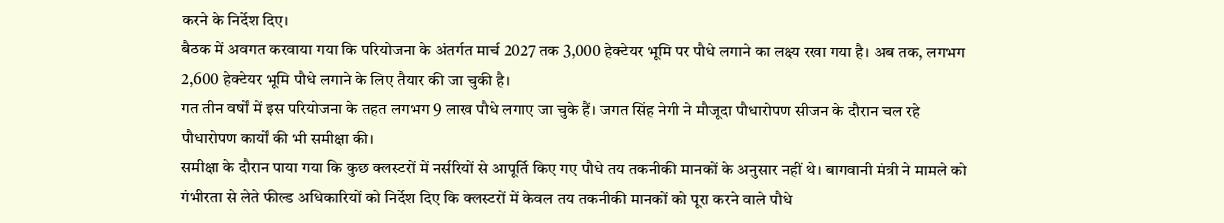करने के निर्देश दिए।
बैठक में अवगत करवाया गया कि परियोजना के अंतर्गत मार्च 2027 तक 3,000 हेक्टेयर भूमि पर पौधे लगाने का लक्ष्य रखा गया है। अब तक, लगभग 2,600 हेक्टेयर भूमि पौधे लगाने के लिए तैयार की जा चुकी है।
गत तीन वर्षों में इस परियोजना के तहत लगभग 9 लाख पौधे लगाए जा चुके हैं। जगत सिंह नेगी ने मौजूदा पौधारोपण सीजन के दौरान चल रहे पौधारोपण कार्यों की भी समीक्षा की।
समीक्षा के दौरान पाया गया कि कुछ क्लस्टरों में नर्सरियों से आपूर्ति किए गए पौधे तय तकनीकी मानकों के अनुसार नहीं थे। बागवानी मंत्री ने मामले को गंभीरता से लेते फील्ड अधिकारियों को निर्देश दिए कि क्लस्टरों में केवल तय तकनीकी मानकों को पूरा करने वाले पौधे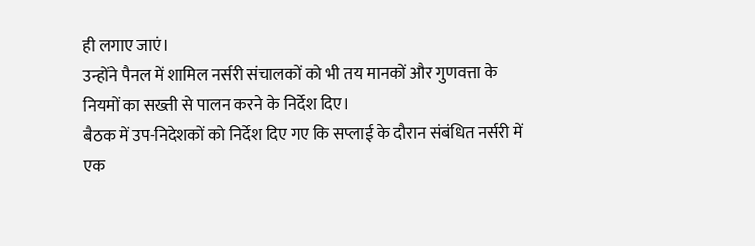ही लगाए जाएं।
उन्होंने पैनल में शामिल नर्सरी संचालकों को भी तय मानकों और गुणवत्ता के नियमों का सख्ती से पालन करने के निर्देश दिए।
बैठक में उप-निदेशकों को निर्देश दिए गए कि सप्लाई के दौरान संबंधित नर्सरी में एक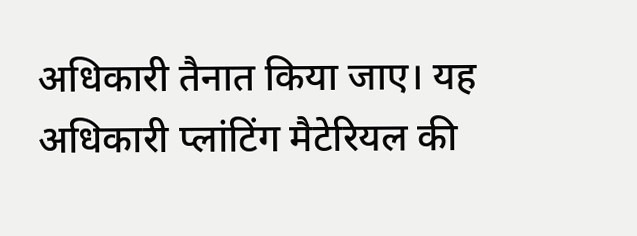अधिकारी तैनात किया जाए। यह अधिकारी प्लांटिंग मैटेरियल की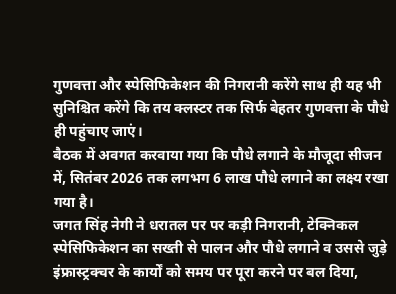गुणवत्ता और स्पेसिफिकेशन की निगरानी करेंगे साथ ही यह भी सुनिश्चित करेंगे कि तय क्लस्टर तक सिर्फ बेहतर गुणवत्ता के पौधे ही पहुंचाए जाएं।
बैठक में अवगत करवाया गया कि पौधे लगाने के मौजूदा सीजन में, सितंबर 2026 तक लगभग 6 लाख पौधे लगाने का लक्ष्य रखा गया है।
जगत सिंह नेगी ने धरातल पर पर कड़ी निगरानी, टेक्निकल स्पेसिफिकेशन का सख्ती से पालन और पौधे लगाने व उससे जुड़े इंफ्रास्ट्रक्चर के कार्यों को समय पर पूरा करने पर बल दिया,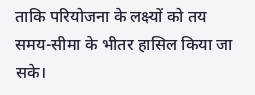ताकि परियोजना के लक्ष्यों को तय समय-सीमा के भीतर हासिल किया जा सके।